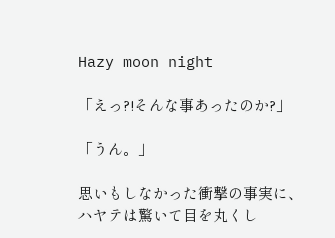Hazy moon night

「えっ?!そんな事あったのか?」

「うん。」

思いもしなかった衝撃の事実に、ハヤテは驚いて目を丸くし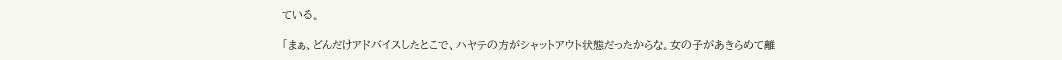ている。

「まぁ、どんだけアドバイスしたとこで、ハヤテの方がシャットアウト状態だったからな。女の子があきらめて離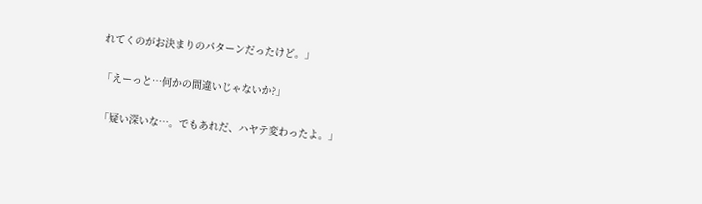れてくのがお決まりのパターンだったけど。」

「えーっと…何かの間違いじゃないか?」

「疑い深いな…。でもあれだ、ハヤテ変わったよ。」